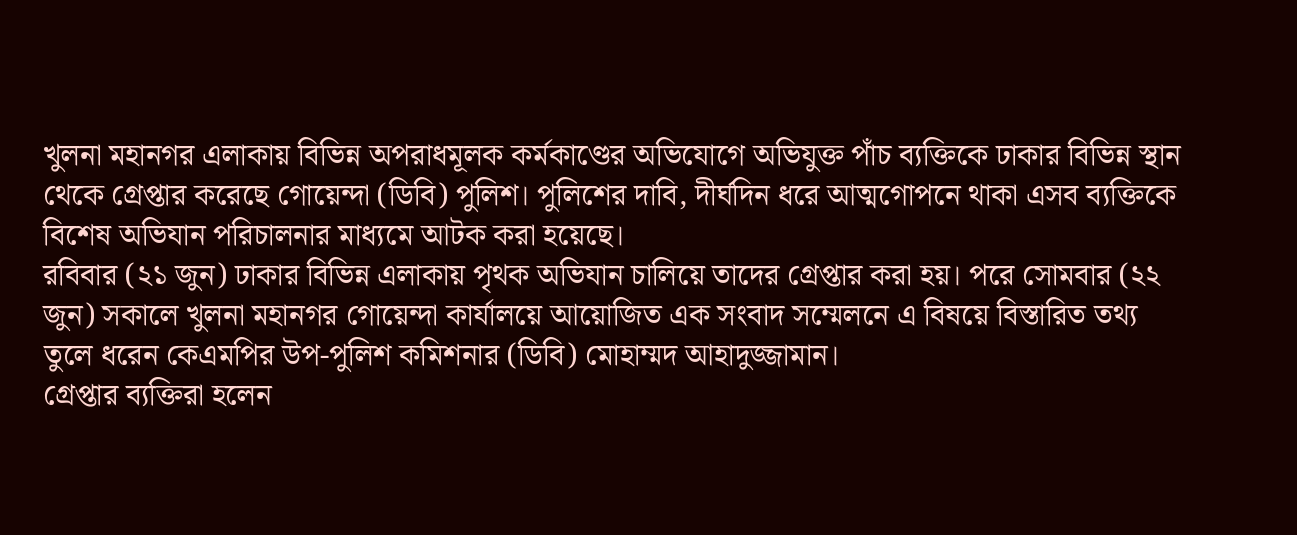খুলনা মহানগর এলাকায় বিভিন্ন অপরাধমূলক কর্মকাণ্ডের অভিযোগে অভিযুক্ত পাঁচ ব্যক্তিকে ঢাকার বিভিন্ন স্থান থেকে গ্রেপ্তার করেছে গোয়েন্দা (ডিবি) পুলিশ। পুলিশের দাবি, দীর্ঘদিন ধরে আত্মগোপনে থাকা এসব ব্যক্তিকে বিশেষ অভিযান পরিচালনার মাধ্যমে আটক করা হয়েছে।
রবিবার (২১ জুন) ঢাকার বিভিন্ন এলাকায় পৃথক অভিযান চালিয়ে তাদের গ্রেপ্তার করা হয়। পরে সোমবার (২২ জুন) সকালে খুলনা মহানগর গোয়েন্দা কার্যালয়ে আয়োজিত এক সংবাদ সম্মেলনে এ বিষয়ে বিস্তারিত তথ্য তুলে ধরেন কেএমপির উপ-পুলিশ কমিশনার (ডিবি) মোহাম্মদ আহাদুজ্জামান।
গ্রেপ্তার ব্যক্তিরা হলেন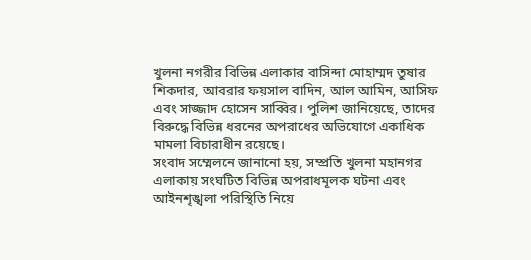খুলনা নগরীর বিভিন্ন এলাকার বাসিন্দা মোহাম্মদ তুষার শিকদার, আবরার ফয়সাল বাদিন, আল আমিন, আসিফ এবং সাজ্জাদ হোসেন সাব্বির। পুলিশ জানিয়েছে, তাদের বিরুদ্ধে বিভিন্ন ধরনের অপরাধের অভিযোগে একাধিক মামলা বিচারাধীন রয়েছে।
সংবাদ সম্মেলনে জানানো হয়, সম্প্রতি খুলনা মহানগর এলাকায় সংঘটিত বিভিন্ন অপরাধমূলক ঘটনা এবং আইনশৃঙ্খলা পরিস্থিতি নিয়ে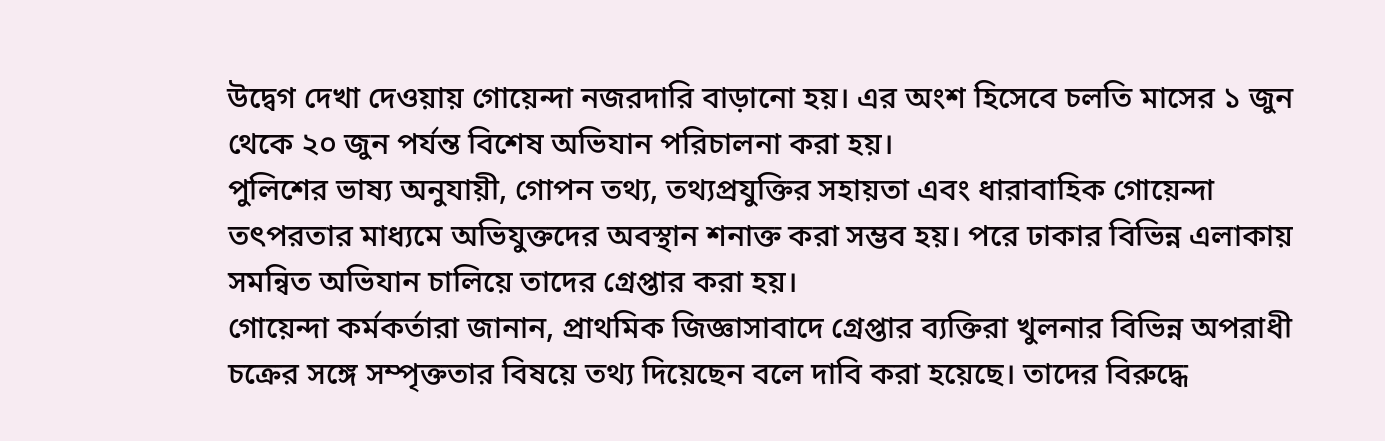উদ্বেগ দেখা দেওয়ায় গোয়েন্দা নজরদারি বাড়ানো হয়। এর অংশ হিসেবে চলতি মাসের ১ জুন থেকে ২০ জুন পর্যন্ত বিশেষ অভিযান পরিচালনা করা হয়।
পুলিশের ভাষ্য অনুযায়ী, গোপন তথ্য, তথ্যপ্রযুক্তির সহায়তা এবং ধারাবাহিক গোয়েন্দা তৎপরতার মাধ্যমে অভিযুক্তদের অবস্থান শনাক্ত করা সম্ভব হয়। পরে ঢাকার বিভিন্ন এলাকায় সমন্বিত অভিযান চালিয়ে তাদের গ্রেপ্তার করা হয়।
গোয়েন্দা কর্মকর্তারা জানান, প্রাথমিক জিজ্ঞাসাবাদে গ্রেপ্তার ব্যক্তিরা খুলনার বিভিন্ন অপরাধী চক্রের সঙ্গে সম্পৃক্ততার বিষয়ে তথ্য দিয়েছেন বলে দাবি করা হয়েছে। তাদের বিরুদ্ধে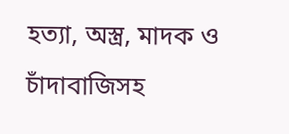হত্যা, অস্ত্র, মাদক ও চাঁদাবাজিসহ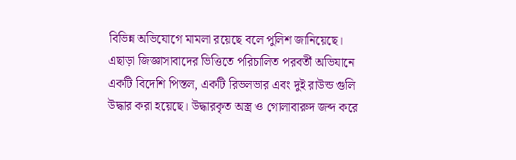বিভিন্ন অভিযোগে মামলা রয়েছে বলে পুলিশ জানিয়েছে।
এছাড়া জিজ্ঞাসাবাদের ভিত্তিতে পরিচালিত পরবর্তী অভিযানে একটি বিদেশি পিস্তল, একটি রিভলভার এবং দুই রাউন্ড গুলি উদ্ধার করা হয়েছে। উদ্ধারকৃত অস্ত্র ও গোলাবারুদ জব্দ করে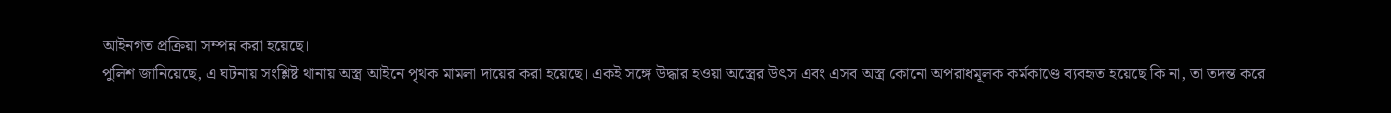আইনগত প্রক্রিয়া সম্পন্ন করা হয়েছে।
পুলিশ জানিয়েছে, এ ঘটনায় সংশ্লিষ্ট থানায় অস্ত্র আইনে পৃথক মামলা দায়ের করা হয়েছে। একই সঙ্গে উদ্ধার হওয়া অস্ত্রের উৎস এবং এসব অস্ত্র কোনো অপরাধমূলক কর্মকাণ্ডে ব্যবহৃত হয়েছে কি না, তা তদন্ত করে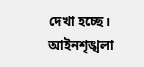দেখা হচ্ছে।
আইনশৃঙ্খলা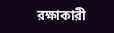রক্ষাকারী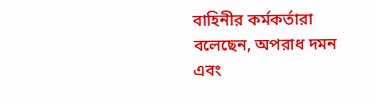বাহিনীর কর্মকর্তারা বলেছেন, অপরাধ দমন এবং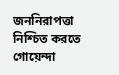জননিরাপত্তা নিশ্চিত করতে গোয়েন্দা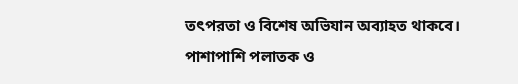তৎপরতা ও বিশেষ অভিযান অব্যাহত থাকবে। পাশাপাশি পলাতক ও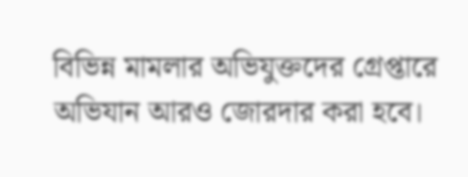বিভিন্ন মামলার অভিযুক্তদের গ্রেপ্তারে অভিযান আরও জোরদার করা হবে।